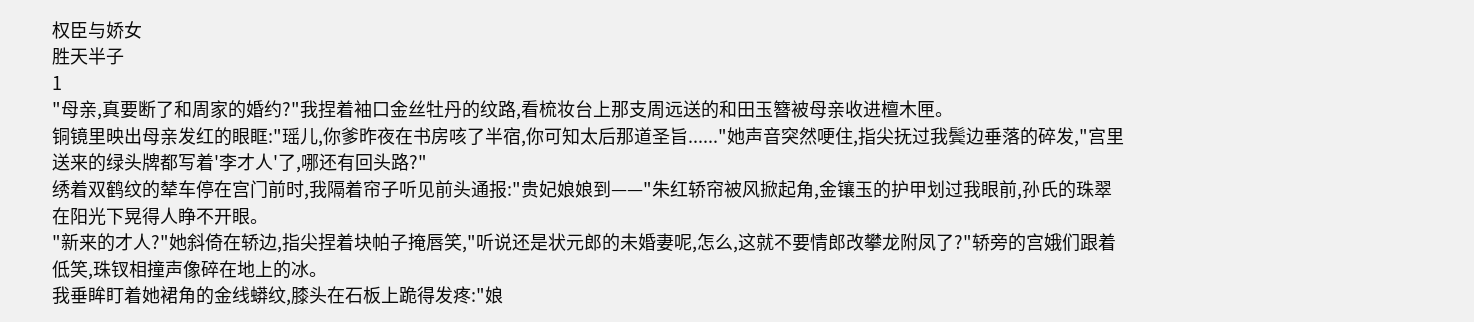权臣与娇女
胜天半子
1
"母亲,真要断了和周家的婚约?"我捏着袖口金丝牡丹的纹路,看梳妆台上那支周远送的和田玉簪被母亲收进檀木匣。
铜镜里映出母亲发红的眼眶:"瑶儿,你爹昨夜在书房咳了半宿,你可知太后那道圣旨......"她声音突然哽住,指尖抚过我鬓边垂落的碎发,"宫里送来的绿头牌都写着'李才人'了,哪还有回头路?"
绣着双鹤纹的辇车停在宫门前时,我隔着帘子听见前头通报:"贵妃娘娘到——"朱红轿帘被风掀起角,金镶玉的护甲划过我眼前,孙氏的珠翠在阳光下晃得人睁不开眼。
"新来的才人?"她斜倚在轿边,指尖捏着块帕子掩唇笑,"听说还是状元郎的未婚妻呢,怎么,这就不要情郎改攀龙附凤了?"轿旁的宫娥们跟着低笑,珠钗相撞声像碎在地上的冰。
我垂眸盯着她裙角的金线蟒纹,膝头在石板上跪得发疼:"娘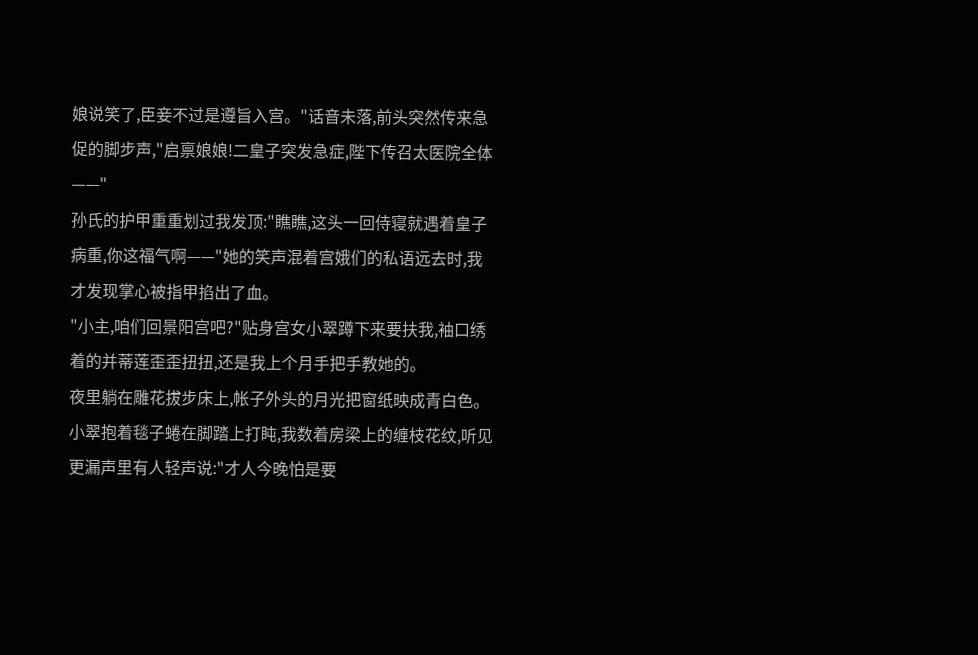娘说笑了,臣妾不过是遵旨入宫。"话音未落,前头突然传来急促的脚步声,"启禀娘娘!二皇子突发急症,陛下传召太医院全体——"
孙氏的护甲重重划过我发顶:"瞧瞧,这头一回侍寝就遇着皇子病重,你这福气啊——"她的笑声混着宫娥们的私语远去时,我才发现掌心被指甲掐出了血。
"小主,咱们回景阳宫吧?"贴身宫女小翠蹲下来要扶我,袖口绣着的并蒂莲歪歪扭扭,还是我上个月手把手教她的。
夜里躺在雕花拔步床上,帐子外头的月光把窗纸映成青白色。小翠抱着毯子蜷在脚踏上打盹,我数着房梁上的缠枝花纹,听见更漏声里有人轻声说:"才人今晚怕是要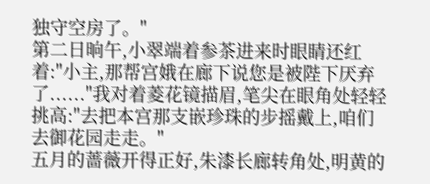独守空房了。"
第二日晌午,小翠端着参茶进来时眼睛还红着:"小主,那帮宫娥在廊下说您是被陛下厌弃了......"我对着菱花镜描眉,笔尖在眼角处轻轻挑高:"去把本宫那支嵌珍珠的步摇戴上,咱们去御花园走走。"
五月的蔷薇开得正好,朱漆长廊转角处,明黄的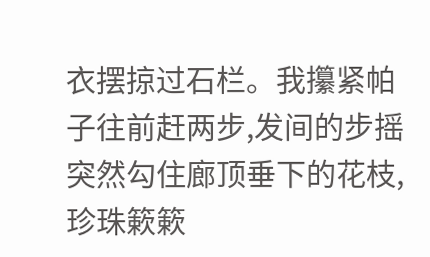衣摆掠过石栏。我攥紧帕子往前赶两步,发间的步摇突然勾住廊顶垂下的花枝,珍珠簌簌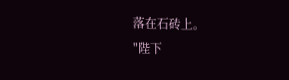落在石砖上。
"陛下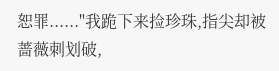恕罪......"我跪下来捡珍珠,指尖却被蔷薇刺划破,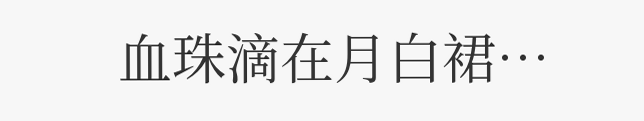血珠滴在月白裙…